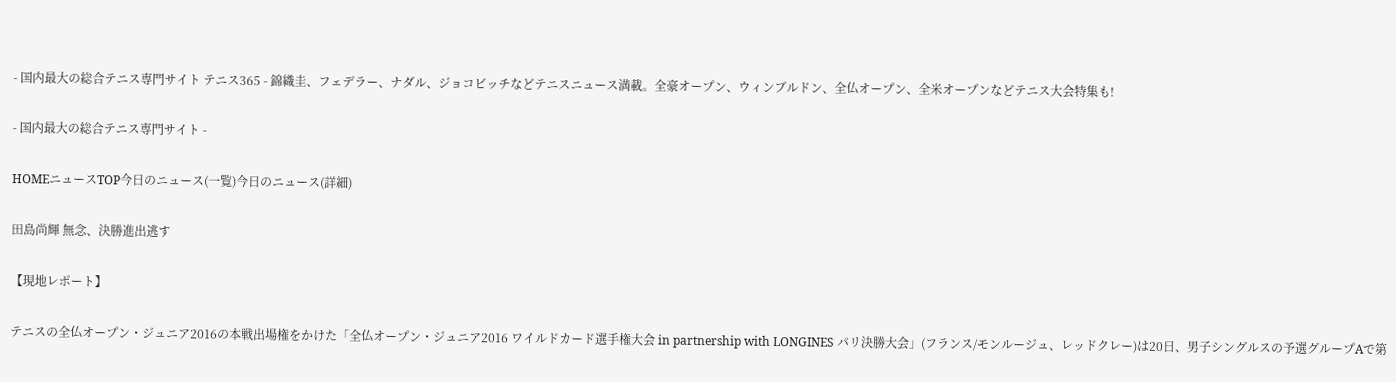- 国内最大の総合テニス専門サイト テニス365 - 錦織圭、フェデラー、ナダル、ジョコビッチなどテニスニュース満載。全豪オープン、ウィンブルドン、全仏オープン、全米オープンなどテニス大会特集も!

- 国内最大の総合テニス専門サイト -

HOMEニュースTOP今日のニュース(一覧)今日のニュース(詳細)

田島尚輝 無念、決勝進出逃す

【現地レポート】

テニスの全仏オープン・ジュニア2016の本戦出場権をかけた「全仏オープン・ジュニア2016 ワイルドカード選手権大会 in partnership with LONGINES パリ決勝大会」(フランス/モンルージュ、レッドクレー)は20日、男子シングルスの予選グループAで第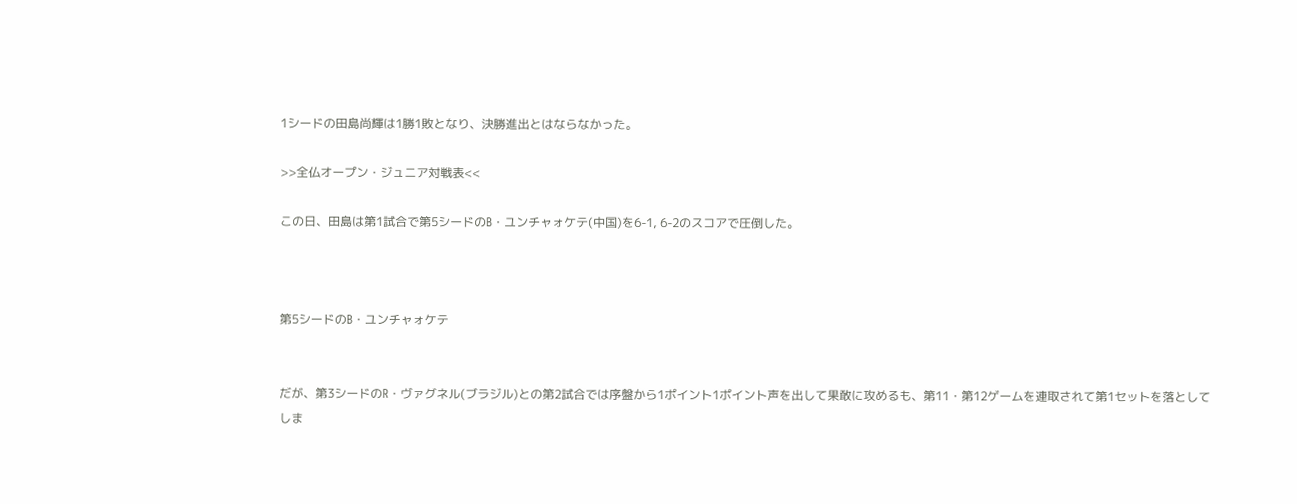1シードの田島尚輝は1勝1敗となり、決勝進出とはならなかった。

>>全仏オープン・ジュニア対戦表<<

この日、田島は第1試合で第5シードのB・ユンチャォケテ(中国)を6-1, 6-2のスコアで圧倒した。



第5シードのB・ユンチャォケテ


だが、第3シードのR・ヴァグネル(ブラジル)との第2試合では序盤から1ポイント1ポイント声を出して果敢に攻めるも、第11・第12ゲームを連取されて第1セットを落としてしま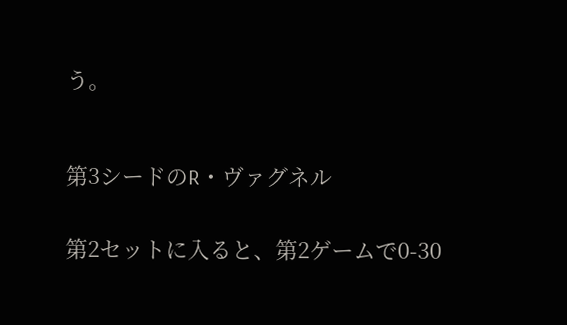う。



第3シードのR・ヴァグネル


第2セットに入ると、第2ゲームで0-30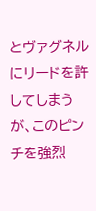とヴァグネルにリードを許してしまうが、このピンチを強烈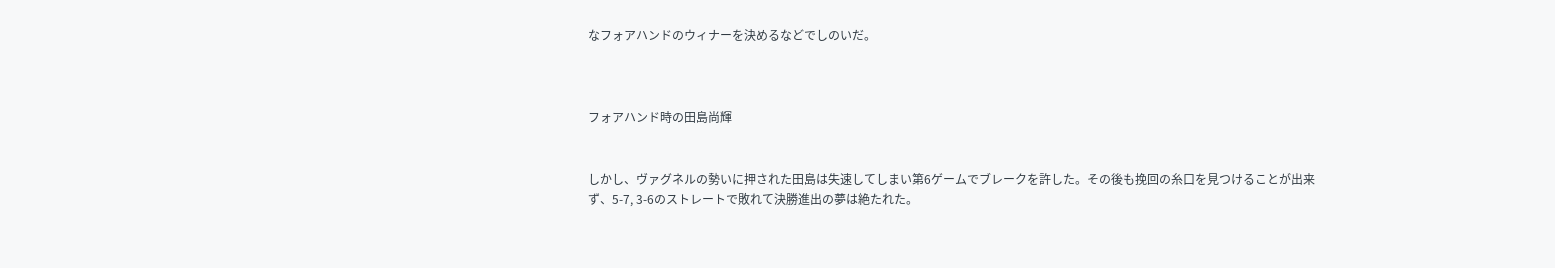なフォアハンドのウィナーを決めるなどでしのいだ。



フォアハンド時の田島尚輝


しかし、ヴァグネルの勢いに押された田島は失速してしまい第6ゲームでブレークを許した。その後も挽回の糸口を見つけることが出来ず、5-7, 3-6のストレートで敗れて決勝進出の夢は絶たれた。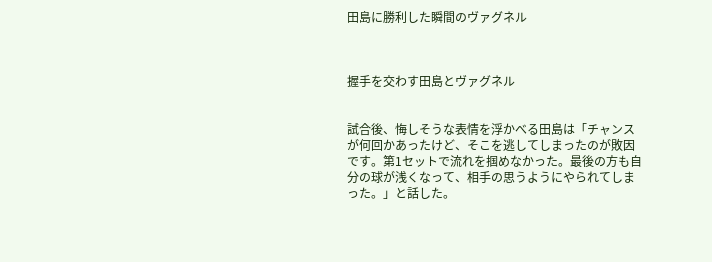田島に勝利した瞬間のヴァグネル



握手を交わす田島とヴァグネル


試合後、悔しそうな表情を浮かべる田島は「チャンスが何回かあったけど、そこを逃してしまったのが敗因です。第1セットで流れを掴めなかった。最後の方も自分の球が浅くなって、相手の思うようにやられてしまった。」と話した。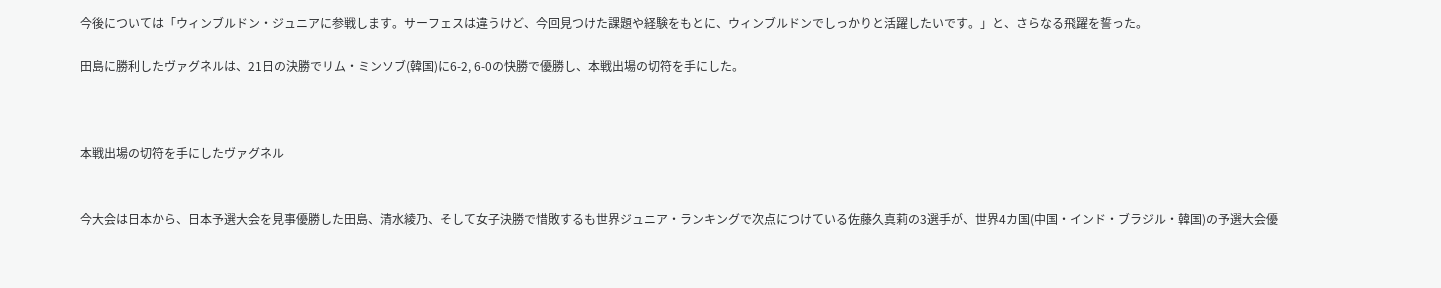今後については「ウィンブルドン・ジュニアに参戦します。サーフェスは違うけど、今回見つけた課題や経験をもとに、ウィンブルドンでしっかりと活躍したいです。」と、さらなる飛躍を誓った。

田島に勝利したヴァグネルは、21日の決勝でリム・ミンソブ(韓国)に6-2, 6-0の快勝で優勝し、本戦出場の切符を手にした。



本戦出場の切符を手にしたヴァグネル


今大会は日本から、日本予選大会を見事優勝した田島、清水綾乃、そして女子決勝で惜敗するも世界ジュニア・ランキングで次点につけている佐藤久真莉の3選手が、世界4カ国(中国・インド・ブラジル・韓国)の予選大会優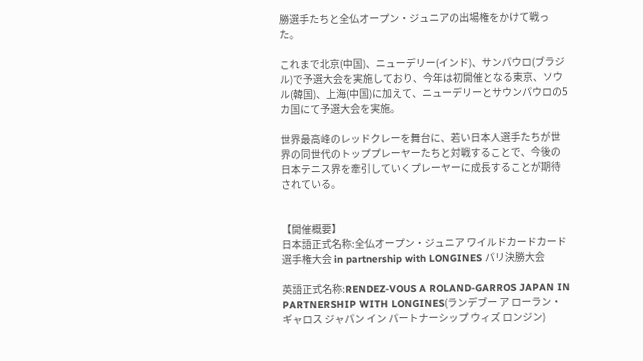勝選手たちと全仏オープン・ジュニアの出場権をかけて戦った。

これまで北京(中国)、ニューデリー(インド)、サンパウロ(ブラジル)で予選大会を実施しており、今年は初開催となる東京、ソウル(韓国)、上海(中国)に加えて、ニューデリーとサウンパウロの5カ国にて予選大会を実施。

世界最高峰のレッドクレーを舞台に、若い日本人選手たちが世界の同世代のトッププレーヤーたちと対戦することで、今後の日本テニス界を牽引していくプレーヤーに成長することが期待されている。


【開催概要】
日本語正式名称:全仏オープン・ジュニア ワイルドカードカード選手権大会 in partnership with LONGINES パリ決勝大会

英語正式名称:RENDEZ-VOUS A ROLAND-GARROS JAPAN IN PARTNERSHIP WITH LONGINES(ランデブー ア ローラン・ギャロス ジャパン イン パートナーシップ ウィズ ロンジン)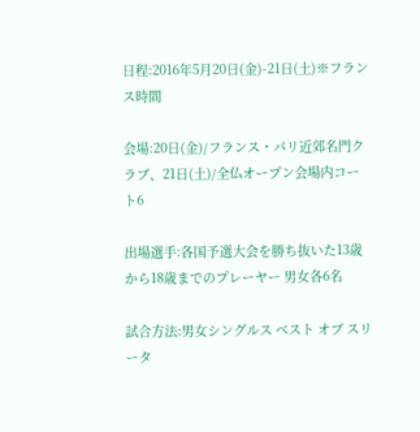日程:2016年5月20日(金)-21日(土)※フランス時間

会場:20日(金)/フランス・パリ近郊名門クラブ、21日(土)/全仏オープン会場内コート6

出場選手:各国予選大会を勝ち抜いた13歳から18歳までのプレーヤー 男女各6名

試合方法:男女シングルス ベスト オブ スリータ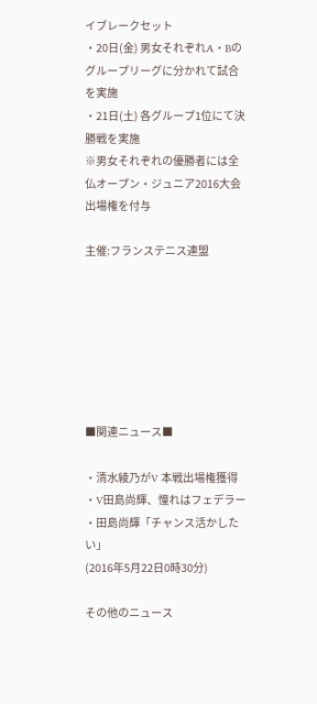イブレークセット
・20日(金) 男女それぞれA・Bのグループリーグに分かれて試合を実施
・21日(土) 各グループ1位にて決勝戦を実施
※男女それぞれの優勝者には全仏オープン・ジュニア2016大会出場権を付与

主催:フランステニス連盟







■関連ニュース■

・清水綾乃がV 本戦出場権獲得
・V田島尚輝、憧れはフェデラー
・田島尚輝「チャンス活かしたい」
(2016年5月22日0時30分)

その他のニュース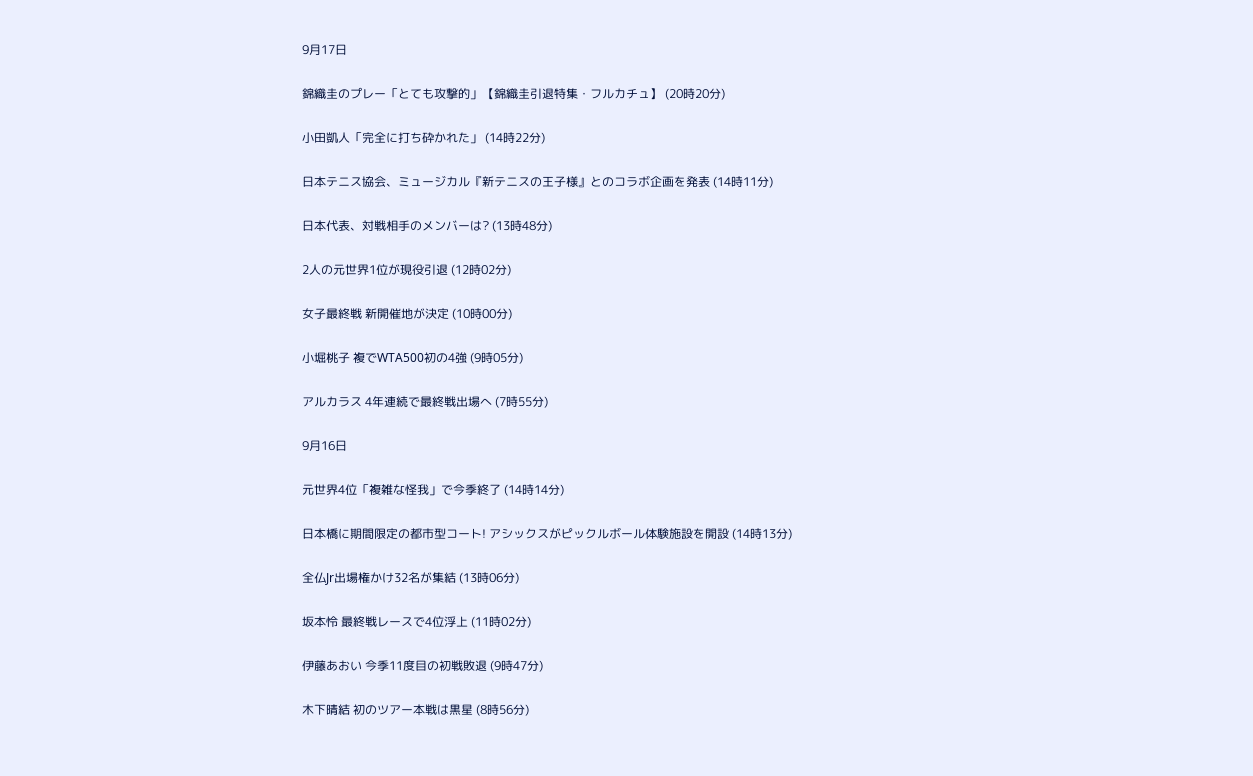9月17日

錦織圭のプレー「とても攻撃的」【錦織圭引退特集・フルカチュ】 (20時20分)

小田凱人「完全に打ち砕かれた」 (14時22分)

日本テニス協会、ミュージカル『新テニスの王子様』とのコラボ企画を発表 (14時11分)

日本代表、対戦相手のメンバーは? (13時48分)

2人の元世界1位が現役引退 (12時02分)

女子最終戦 新開催地が決定 (10時00分)

小堀桃子 複でWTA500初の4強 (9時05分)

アルカラス 4年連続で最終戦出場へ (7時55分)

9月16日

元世界4位「複雑な怪我」で今季終了 (14時14分)

日本橋に期間限定の都市型コート! アシックスがピックルボール体験施設を開設 (14時13分)

全仏Jr出場権かけ32名が集結 (13時06分)

坂本怜 最終戦レースで4位浮上 (11時02分)

伊藤あおい 今季11度目の初戦敗退 (9時47分)

木下晴結 初のツアー本戦は黒星 (8時56分)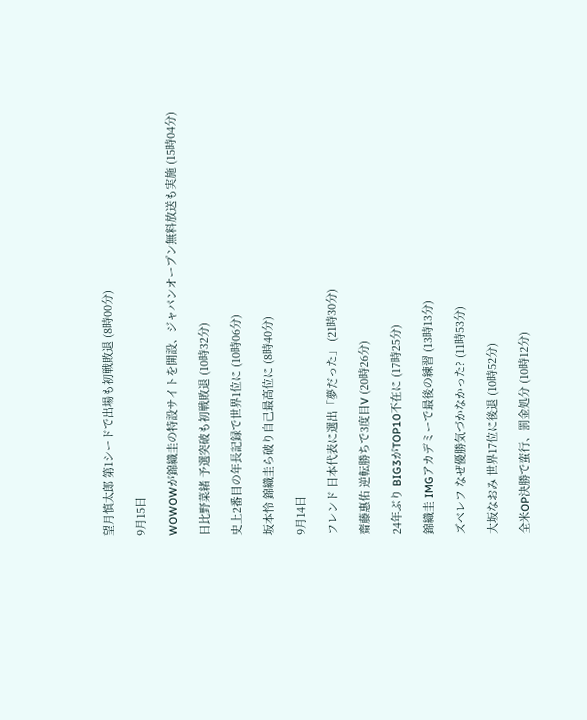望月慎太郎 第1シードで出場も初戦敗退 (8時00分)

9月15日

WOWOWが錦織圭の特設サイトを開設、ジャパンオープン無料放送も実施 (15時04分)

日比野菜緒 予選突破も初戦敗退 (10時32分)

史上2番目の年長記録で世界1位に (10時06分)

坂本怜 錦織圭ら破り自己最高位に (8時40分)

9月14日

フレンド 日本代表に選出「夢だった」 (21時30分)

齋藤惠佑 逆転勝ちで3度目V (20時26分)

24年ぶり BIG3がTOP10不在に (17時25分)

錦織圭 IMGアカデミーで最後の練習 (13時13分)

ズベレフ なぜ優勝気づかなかった? (11時53分)

大坂なおみ 世界17位に後退 (10時52分)

全米OP決勝で蛮行、罰金処分 (10時12分)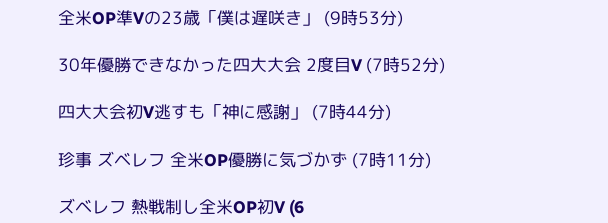全米OP準Vの23歳「僕は遅咲き」 (9時53分)

30年優勝できなかった四大大会 2度目V (7時52分)

四大大会初V逃すも「神に感謝」 (7時44分)

珍事 ズベレフ 全米OP優勝に気づかず (7時11分)

ズベレフ 熱戦制し全米OP初V (6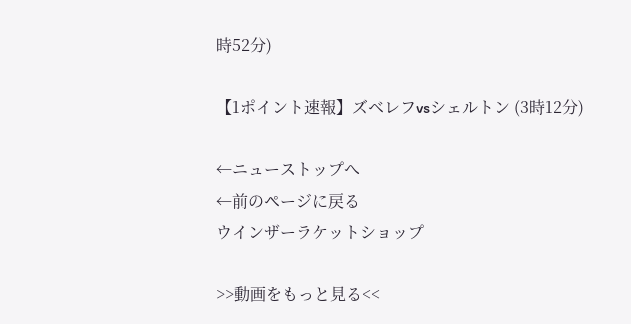時52分)

【1ポイント速報】ズベレフvsシェルトン (3時12分)

←ニューストップへ
←前のページに戻る
ウインザーラケットショップ

>>動画をもっと見る<<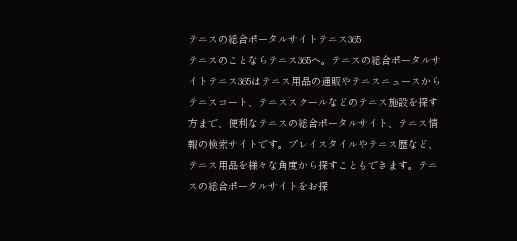テニスの総合ポータルサイトテニス365
テニスのことならテニス365へ。テニスの総合ポータルサイトテニス365はテニス用品の通販やテニスニュースからテニスコート、テニススクールなどのテニス施設を探す方まで、便利なテニスの総合ポータルサイト、テニス情報の検索サイトです。プレイスタイルやテニス歴など、テニス用品を様々な角度から探すこともできます。テニスの総合ポータルサイトをお探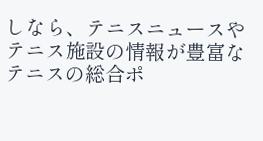しなら、テニスニュースやテニス施設の情報が豊富なテニスの総合ポ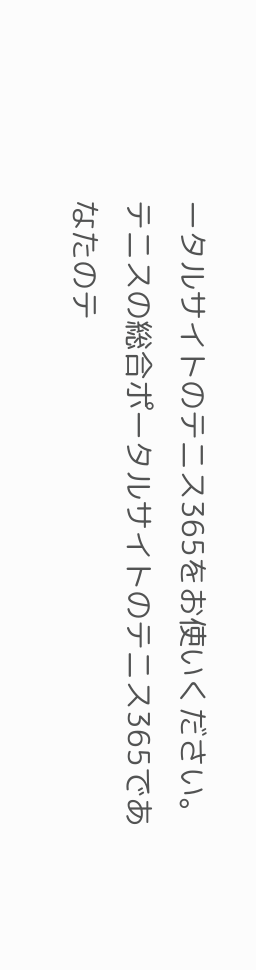ータルサイトのテニス365をお使いください。テニスの総合ポータルサイトのテニス365であなたのテ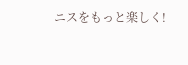ニスをもっと楽しく!